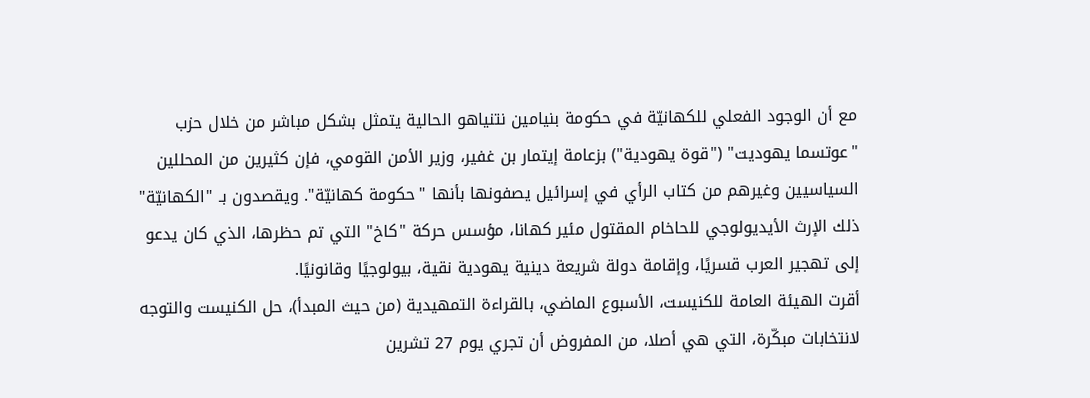مع أن الوجود الفعلي للكهانيّة في حكومة بنيامين نتنياهو الحالية يتمثل بشكل مباشر من خلال حزب "عوتسما يهوديت" ("قوة يهودية") بزعامة إيتمار بن غفير، وزير الأمن القومي، فإن كثيرين من المحللين السياسيين وغيرهم من كتاب الرأي في إسرائيل يصفونها بأنها "حكومة كهانيّة". ويقصدون بـ "الكهانيّة" ذلك الإرث الأيديولوجي للحاخام المقتول مئير كهانا، مؤسس حركة "كاخ" التي تم حظرها، الذي كان يدعو إلى تهجير العرب قسريًا، وإقامة دولة شريعة دينية يهودية نقية، بيولوجيًا وقانونيًا.
أقرت الهيئة العامة للكنيست، الأسبوع الماضي، بالقراءة التمهيدية (من حيث المبدأ)، حل الكنيست والتوجه لانتخابات مبكّرة، التي هي أصلا، من المفروض أن تجري يوم 27 تشرين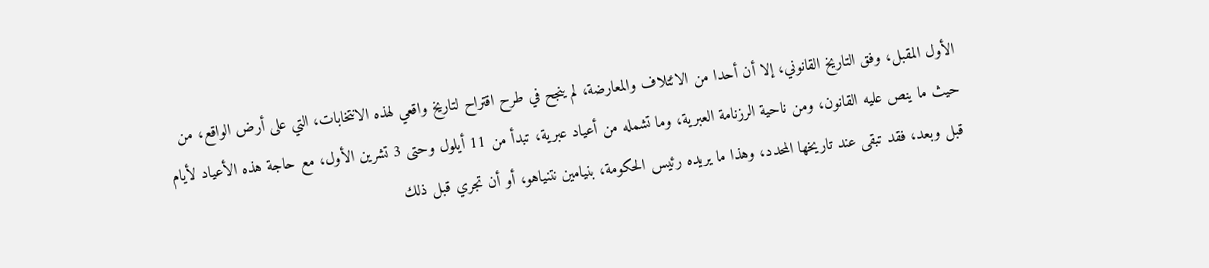الأول المقبل، وفق التاريخ القانوني، إلا أن أحدا من الائتلاف والمعارضة، لم ينجح في طرح اقتراح لتاريخ واقعي لهذه الانتخابات، التي على أرض الواقع، من حيث ما ينص عليه القانون، ومن ناحية الرزنامة العبرية، وما تشمله من أعياد عبرية، تبدأ من 11 أيلول وحتى 3 تشرين الأول، مع حاجة هذه الأعياد لأيام قبل وبعد، فقد تبقى عند تاريخها المحدد، وهذا ما يريده رئيس الحكومة، بنيامين نتنياهو، أو أن تجري قبل ذلك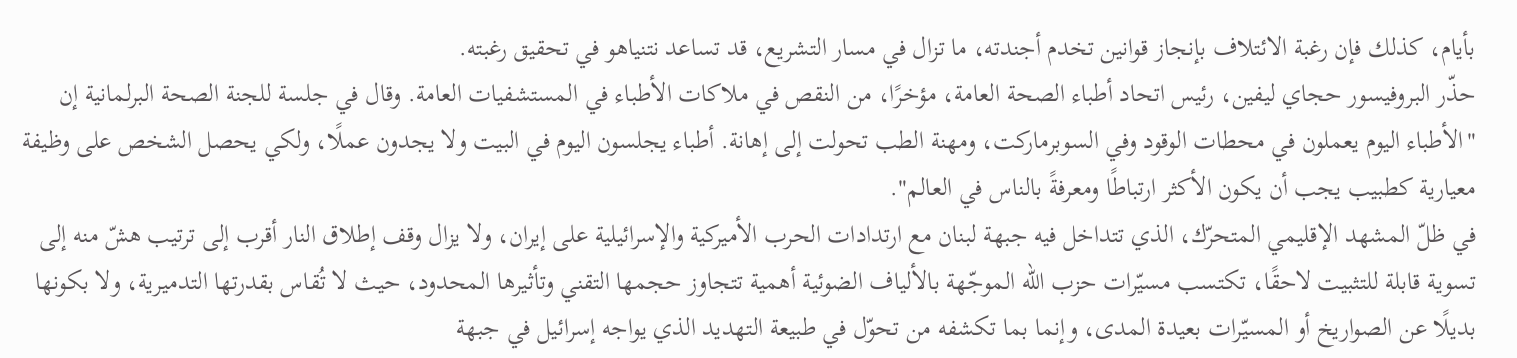بأيام، كذلك فإن رغبة الائتلاف بإنجاز قوانين تخدم أجندته، ما تزال في مسار التشريع، قد تساعد نتنياهو في تحقيق رغبته.
حذّر البروفيسور حجاي ليفين، رئيس اتحاد أطباء الصحة العامة، مؤخرًا، من النقص في ملاكات الأطباء في المستشفيات العامة. وقال في جلسة للجنة الصحة البرلمانية إن "الأطباء اليوم يعملون في محطات الوقود وفي السوبرماركت، ومهنة الطب تحولت إلى إهانة. أطباء يجلسون اليوم في البيت ولا يجدون عملًا، ولكي يحصل الشخص على وظيفة معيارية كطبيب يجب أن يكون الأكثر ارتباطًا ومعرفةً بالناس في العالم".
في ظلّ المشهد الإقليمي المتحرّك، الذي تتداخل فيه جبهة لبنان مع ارتدادات الحرب الأميركية والإسرائيلية على إيران، ولا يزال وقف إطلاق النار أقرب إلى ترتيب هشّ منه إلى تسوية قابلة للتثبيت لاحقًا، تكتسب مسيّرات حزب الله الموجّهة بالألياف الضوئية أهمية تتجاوز حجمها التقني وتأثيرها المحدود، حيث لا تُقاس بقدرتها التدميرية، ولا بكونها بديلًا عن الصواريخ أو المسيّرات بعيدة المدى، وإنما بما تكشفه من تحوّل في طبيعة التهديد الذي يواجه إسرائيل في جبهة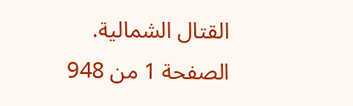القتال الشمالية.
الصفحة 1 من 948